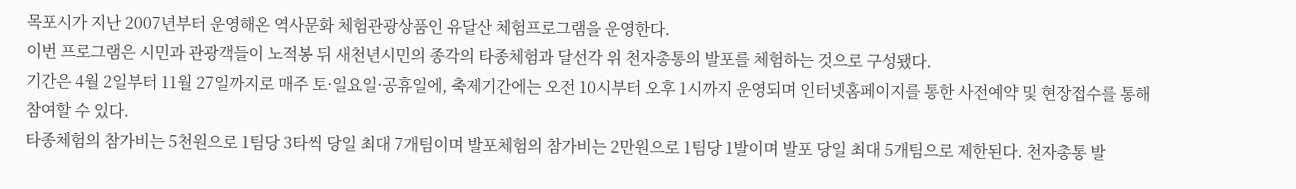목포시가 지난 2007년부터 운영해온 역사문화 체험관광상품인 유달산 체험프로그램을 운영한다.
이번 프로그램은 시민과 관광객들이 노적봉 뒤 새천년시민의 종각의 타종체험과 달선각 위 천자총통의 발포를 체험하는 것으로 구성됐다.
기간은 4월 2일부터 11월 27일까지로 매주 토·일요일·공휴일에, 축제기간에는 오전 10시부터 오후 1시까지 운영되며 인터넷홈페이지를 통한 사전예약 및 현장접수를 통해 참여할 수 있다.
타종체험의 참가비는 5천원으로 1팀당 3타씩 당일 최대 7개팀이며 발포체험의 참가비는 2만원으로 1팀당 1발이며 발포 당일 최대 5개팀으로 제한된다. 천자총통 발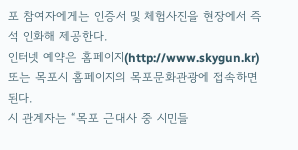포 참여자에게는 인증서 및 체험사진을 현장에서 즉석 인화해 제공한다.
인터넷 예약은 홈페이지(http://www.skygun.kr) 또는 목포시 홈페이지의 목포문화관광에 접속하면 된다.
시 관계자는 “목포 근대사 중 시민들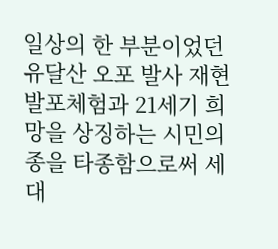일상의 한 부분이었던 유달산 오포 발사 재현 발포체험과 21세기 희망을 상징하는 시민의 종을 타종함으로써 세대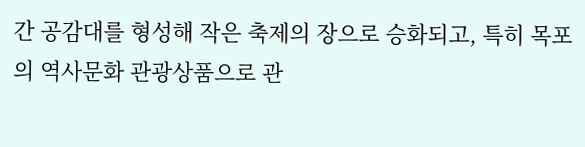간 공감대를 형성해 작은 축제의 장으로 승화되고, 특히 목포의 역사문화 관광상품으로 관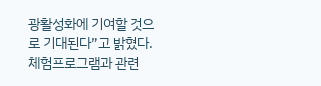광활성화에 기여할 것으로 기대된다”고 밝혔다.
체험프로그램과 관련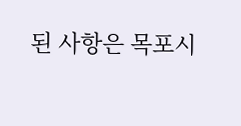된 사항은 목포시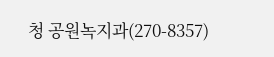청 공원녹지과(270-8357)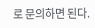로 문의하면 된다.